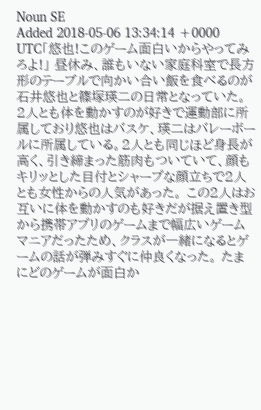Noun SE
Added 2018-05-06 13:34:14 +0000 UTC「悠也!このゲーム面白いからやってみろよ!」 昼休み、誰もいない家庭科室で長方形のテーブルで向かい合い飯を食べるのが石井悠也と篠塚瑛二の日常となっていた。 2人とも体を動かすのが好きで運動部に所属しており悠也はバスケ、瑛二はバレーボールに所属している。2人とも同じほど身長が高く、引き締まった筋肉もついていて、顔もキリッとした目付とシャープな顔立ちで2人とも女性からの人気があった。 この2人はお互いに体を動かすのも好きだが据え置き型から携帯アプリのゲームまで幅広いゲームマニアだったため、クラスが一緒になるとゲームの話が弾みすぐに仲良くなった。 たまにどのゲームが面白か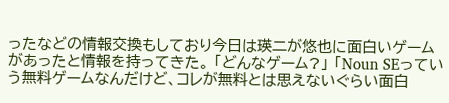ったなどの情報交換もしており今日は瑛二が悠也に面白いゲームがあったと情報を持ってきた。 「どんなゲーム?」 「Noun SEっていう無料ゲームなんだけど、コレが無料とは思えないぐらい面白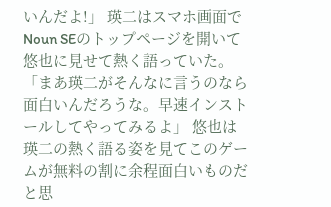いんだよ!」 瑛二はスマホ画面でNoun SEのトップページを開いて悠也に見せて熱く語っていた。 「まあ瑛二がそんなに言うのなら面白いんだろうな。早速インストールしてやってみるよ」 悠也は瑛二の熱く語る姿を見てこのゲームが無料の割に余程面白いものだと思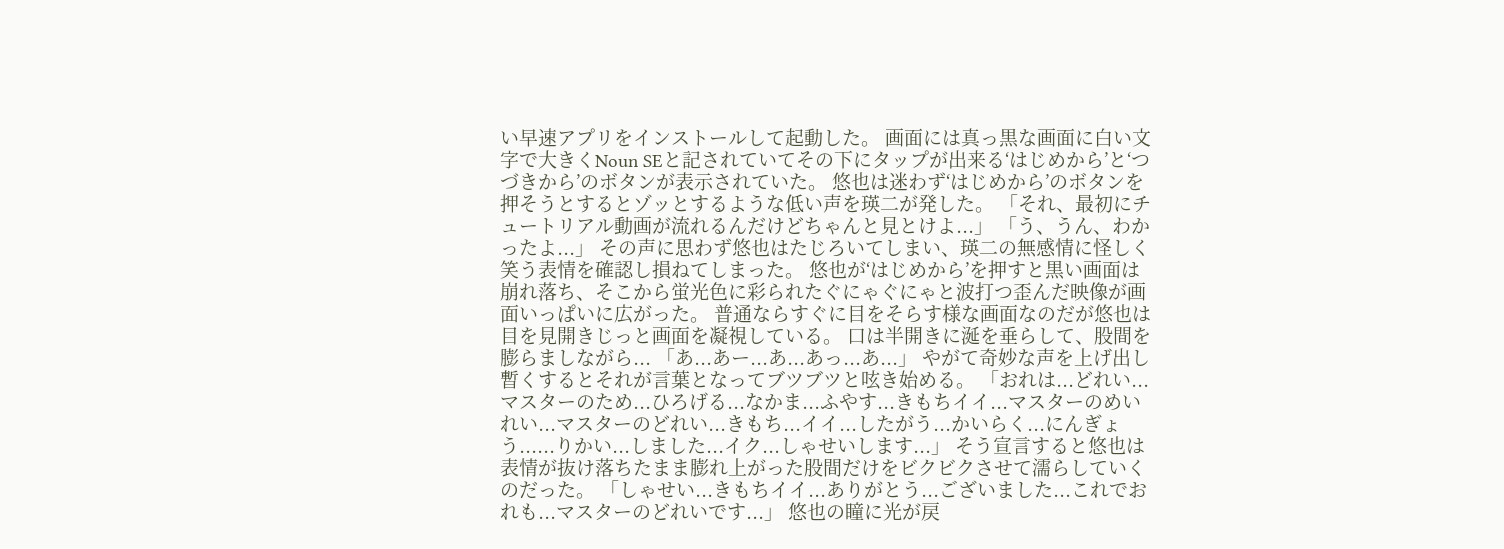い早速アプリをインストールして起動した。 画面には真っ黒な画面に白い文字で大きくNoun SEと記されていてその下にタップが出来る‘はじめから’と‘つづきから’のボタンが表示されていた。 悠也は迷わず‘はじめから’のボタンを押そうとするとゾッとするような低い声を瑛二が発した。 「それ、最初にチュートリアル動画が流れるんだけどちゃんと見とけよ...」 「う、うん、わかったよ...」 その声に思わず悠也はたじろいてしまい、瑛二の無感情に怪しく笑う表情を確認し損ねてしまった。 悠也が‘はじめから’を押すと黒い画面は崩れ落ち、そこから蛍光色に彩られたぐにゃぐにゃと波打つ歪んだ映像が画面いっぱいに広がった。 普通ならすぐに目をそらす様な画面なのだが悠也は目を見開きじっと画面を凝視している。 口は半開きに涎を垂らして、股間を膨らましながら... 「あ...あー...あ...あっ...あ...」 やがて奇妙な声を上げ出し暫くするとそれが言葉となってブツブツと呟き始める。 「おれは...どれい...マスターのため...ひろげる...なかま...ふやす...きもちイイ...マスターのめいれい...マスターのどれい...きもち...イイ...したがう...かいらく...にんぎょう......りかい...しました...イク...しゃせいします...」 そう宣言すると悠也は表情が抜け落ちたまま膨れ上がった股間だけをビクビクさせて濡らしていくのだった。 「しゃせい...きもちイイ...ありがとう...ございました...これでおれも...マスターのどれいです...」 悠也の瞳に光が戻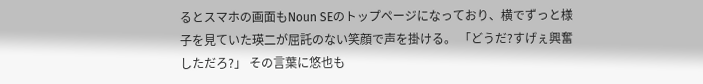るとスマホの画面もNoun SEのトップページになっており、横でずっと様子を見ていた瑛二が屈託のない笑顔で声を掛ける。 「どうだ?すげぇ興奮しただろ?」 その言葉に悠也も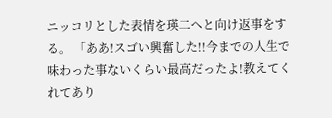ニッコリとした表情を瑛二へと向け返事をする。 「ああ!スゴい興奮した!!今までの人生で味わった事ないくらい最高だったよ!教えてくれてあり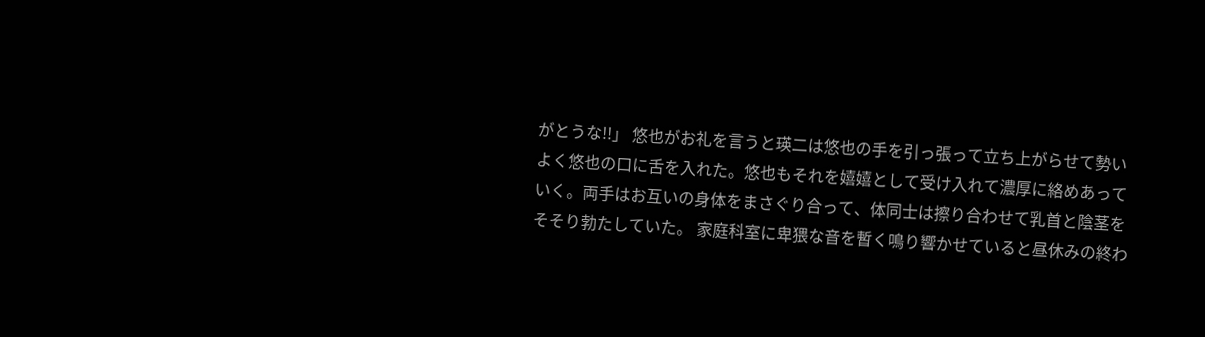がとうな!!」 悠也がお礼を言うと瑛二は悠也の手を引っ張って立ち上がらせて勢いよく悠也の口に舌を入れた。悠也もそれを嬉嬉として受け入れて濃厚に絡めあっていく。両手はお互いの身体をまさぐり合って、体同士は擦り合わせて乳首と陰茎をそそり勃たしていた。 家庭科室に卑猥な音を暫く鳴り響かせていると昼休みの終わ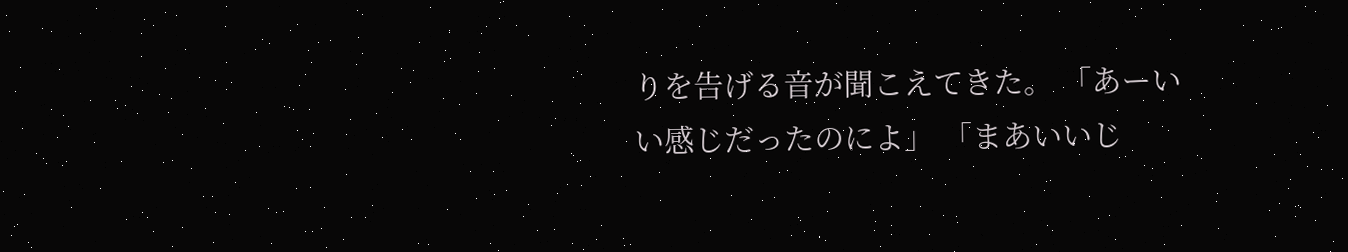りを告げる音が聞こえてきた。 「あーいい感じだったのによ」 「まあいいじ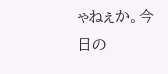ゃねぇか。今日の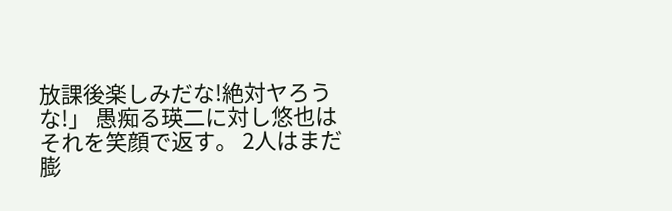放課後楽しみだな!絶対ヤろうな!」 愚痴る瑛二に対し悠也はそれを笑顔で返す。 2人はまだ膨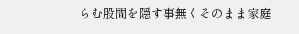らむ股間を隠す事無くそのまま家庭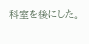科室を後にした。